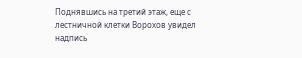Поднявшись на третий этаж, еще с лестничной клетки Ворохов увидел надпись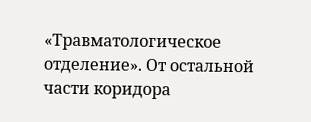«Травматологическое отделение». От остальной части коридора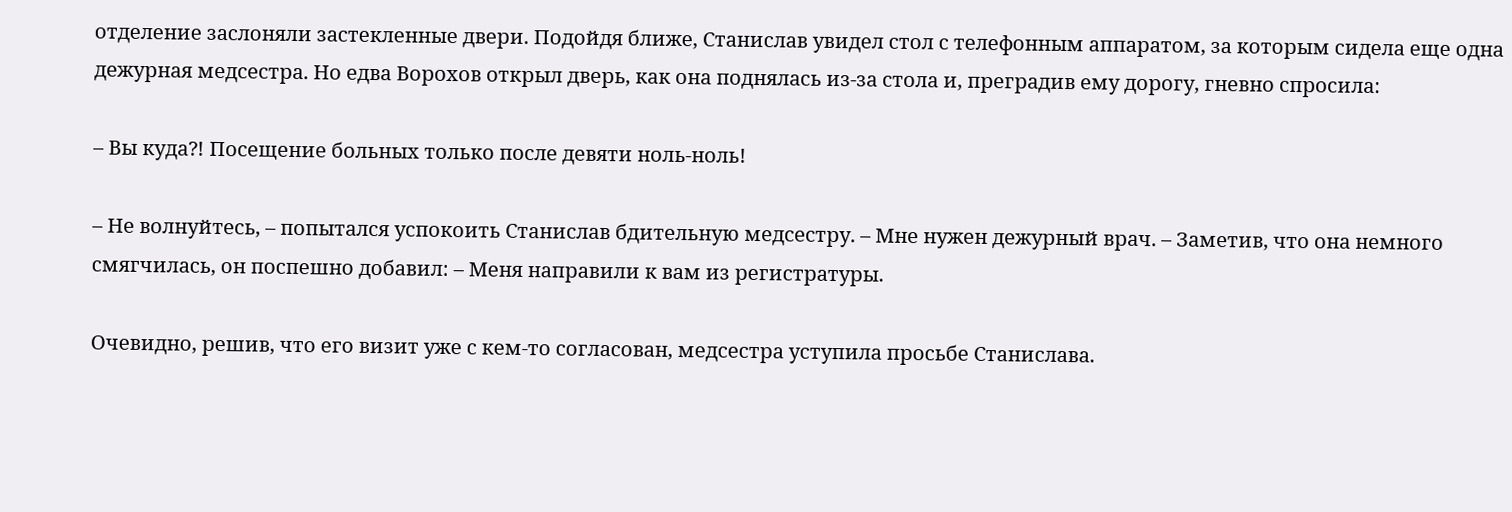отделение заслоняли застекленные двери. Подойдя ближе, Станислав увидел стол с телефонным аппаратом, за которым сидела еще одна дежурная медсестра. Но едва Ворохов открыл дверь, как она поднялась из-за стола и, преградив ему дорогу, гневно спросила:

– Вы куда?! Посещение больных только после девяти ноль-ноль!

– Не волнуйтесь, – попытался успокоить Станислав бдительную медсестру. – Мне нужен дежурный врач. – Заметив, что она немного смягчилась, он поспешно добавил: – Меня направили к вам из регистратуры.

Очевидно, решив, что его визит уже с кем-то согласован, медсестра уступила просьбе Станислава.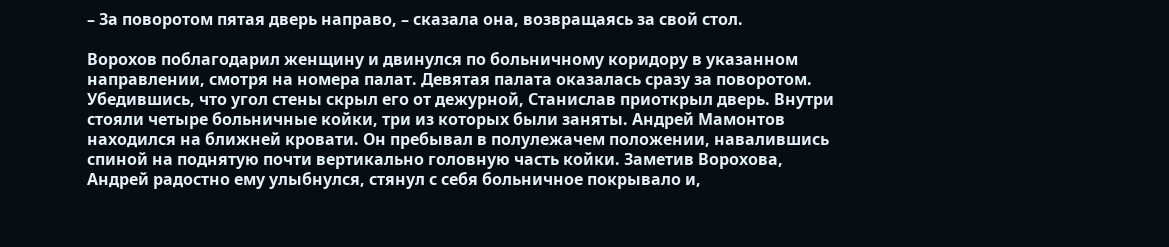– За поворотом пятая дверь направо, – сказала она, возвращаясь за свой стол.

Ворохов поблагодарил женщину и двинулся по больничному коридору в указанном направлении, смотря на номера палат. Девятая палата оказалась сразу за поворотом. Убедившись, что угол стены скрыл его от дежурной, Станислав приоткрыл дверь. Внутри стояли четыре больничные койки, три из которых были заняты. Андрей Мамонтов находился на ближней кровати. Он пребывал в полулежачем положении, навалившись спиной на поднятую почти вертикально головную часть койки. Заметив Ворохова, Андрей радостно ему улыбнулся, стянул с себя больничное покрывало и,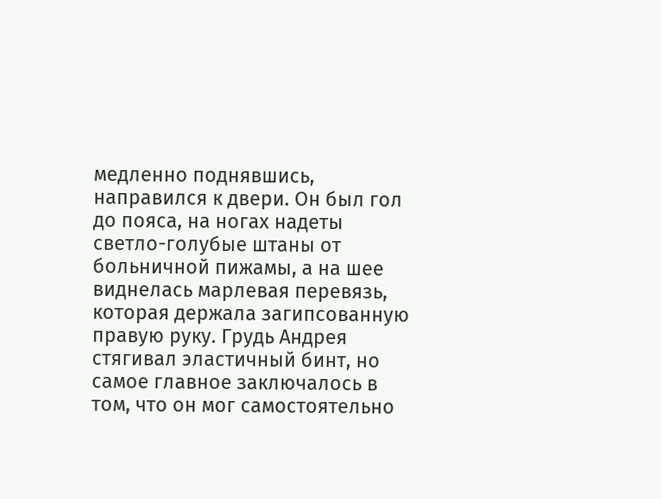медленно поднявшись, направился к двери. Он был гол до пояса, на ногах надеты светло-голубые штаны от больничной пижамы, а на шее виднелась марлевая перевязь, которая держала загипсованную правую руку. Грудь Андрея стягивал эластичный бинт, но самое главное заключалось в том, что он мог самостоятельно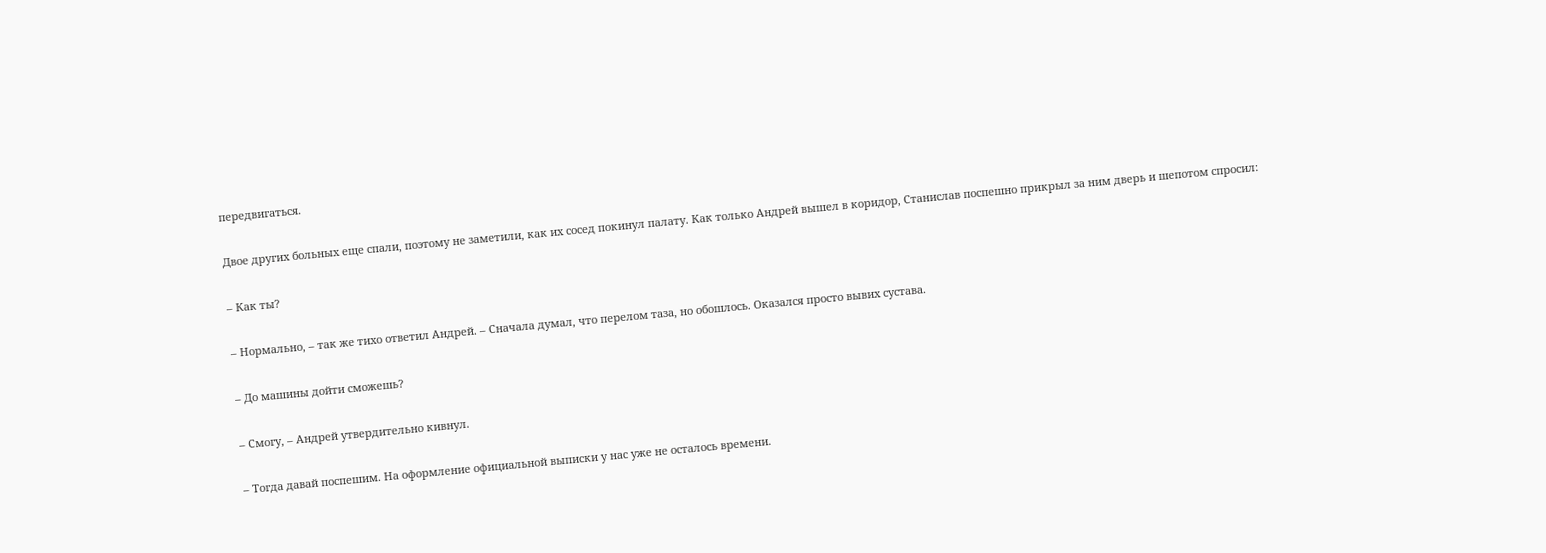передвигаться.

Двое других больных еще спали, поэтому не заметили, как их сосед покинул палату. Как только Андрей вышел в коридор, Станислав поспешно прикрыл за ним дверь и шепотом спросил:

– Как ты?

– Нормально, – так же тихо ответил Андрей. – Сначала думал, что перелом таза, но обошлось. Оказался просто вывих сустава.

– До машины дойти сможешь?

– Смогу, – Андрей утвердительно кивнул.

– Тогда давай поспешим. На оформление официальной выписки у нас уже не осталось времени.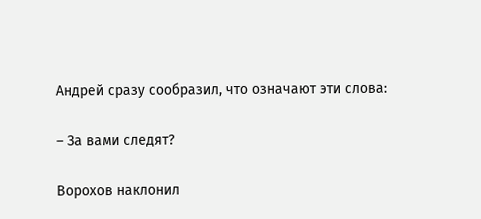Андрей сразу сообразил, что означают эти слова:

– За вами следят?

Ворохов наклонил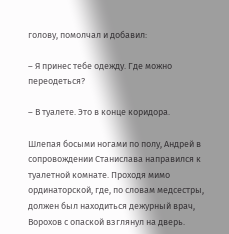голову, помолчал и добавил:

– Я принес тебе одежду. Где можно переодеться?

– В туалете. Это в конце коридора.

Шлепая босыми ногами по полу, Андрей в сопровождении Станислава направился к туалетной комнате. Проходя мимо ординаторской, где, по словам медсестры, должен был находиться дежурный врач, Ворохов с опаской взглянул на дверь.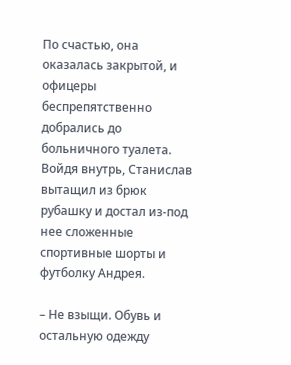По счастью, она оказалась закрытой, и офицеры беспрепятственно добрались до больничного туалета. Войдя внутрь, Станислав вытащил из брюк рубашку и достал из-под нее сложенные спортивные шорты и футболку Андрея.

– Не взыщи. Обувь и остальную одежду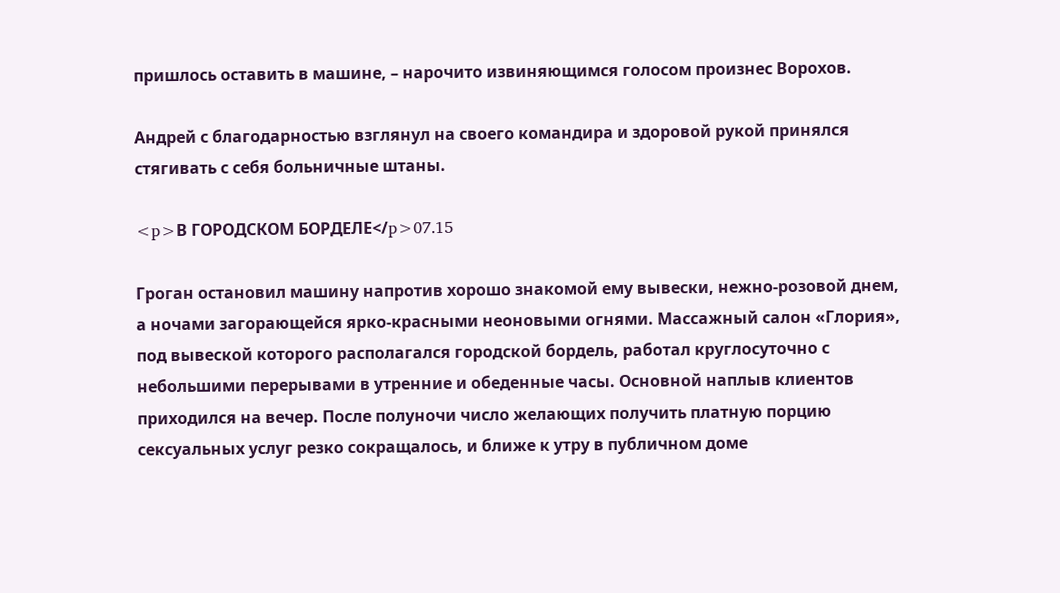пришлось оставить в машине, – нарочито извиняющимся голосом произнес Ворохов.

Андрей с благодарностью взглянул на своего командира и здоровой рукой принялся стягивать с себя больничные штаны.

<p>В ГОРОДСКОМ БОРДЕЛЕ</p>07.15

Гроган остановил машину напротив хорошо знакомой ему вывески, нежно-розовой днем, а ночами загорающейся ярко-красными неоновыми огнями. Массажный салон «Глория», под вывеской которого располагался городской бордель, работал круглосуточно с небольшими перерывами в утренние и обеденные часы. Основной наплыв клиентов приходился на вечер. После полуночи число желающих получить платную порцию сексуальных услуг резко сокращалось, и ближе к утру в публичном доме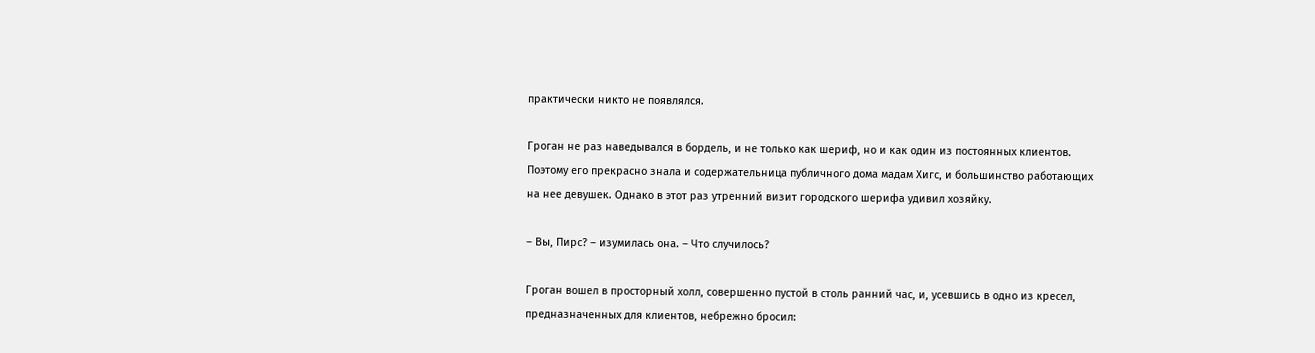практически никто не появлялся.

Гроган не раз наведывался в бордель, и не только как шериф, но и как один из постоянных клиентов. Поэтому его прекрасно знала и содержательница публичного дома мадам Хигс, и большинство работающих на нее девушек. Однако в этот раз утренний визит городского шерифа удивил хозяйку.

– Вы, Пирс? – изумилась она. – Что случилось?

Гроган вошел в просторный холл, совершенно пустой в столь ранний час, и, усевшись в одно из кресел, предназначенных для клиентов, небрежно бросил: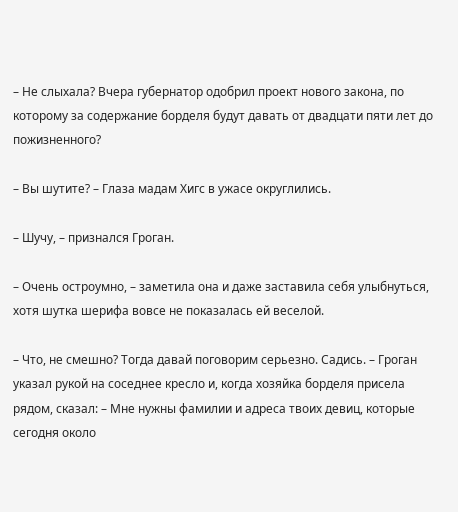– Не слыхала? Вчера губернатор одобрил проект нового закона, по которому за содержание борделя будут давать от двадцати пяти лет до пожизненного?

– Вы шутите? – Глаза мадам Хигс в ужасе округлились.

– Шучу, – признался Гроган.

– Очень остроумно, – заметила она и даже заставила себя улыбнуться, хотя шутка шерифа вовсе не показалась ей веселой.

– Что, не смешно? Тогда давай поговорим серьезно. Садись. – Гроган указал рукой на соседнее кресло и, когда хозяйка борделя присела рядом, сказал: – Мне нужны фамилии и адреса твоих девиц, которые сегодня около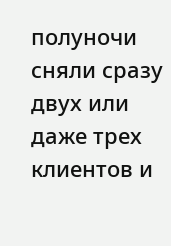полуночи сняли сразу двух или даже трех клиентов и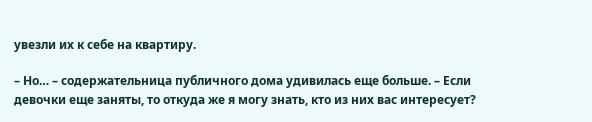увезли их к себе на квартиру.

– Но… – содержательница публичного дома удивилась еще больше. – Если девочки еще заняты, то откуда же я могу знать, кто из них вас интересует?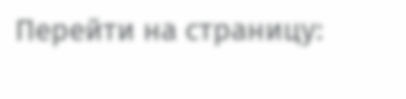Перейти на страницу: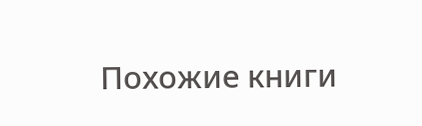Похожие книги